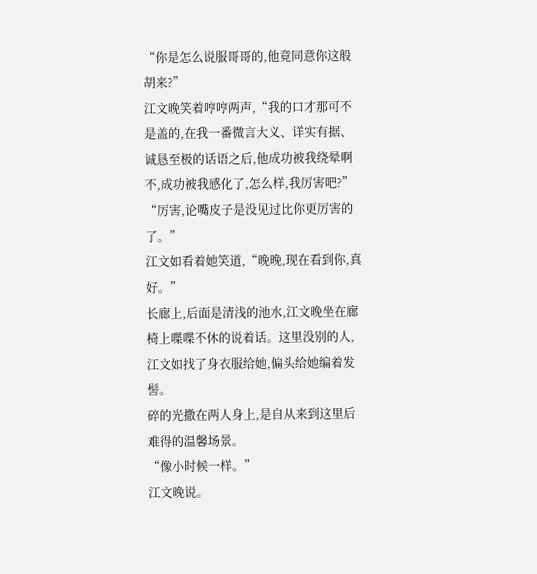“你是怎么说服哥哥的,他竟同意你这般胡来?”
江文晚笑着哼哼两声,“我的口才那可不是盖的,在我一番微言大义、详实有据、诚恳至极的话语之后,他成功被我绕晕啊不,成功被我感化了,怎么样,我厉害吧?”
“厉害,论嘴皮子是没见过比你更厉害的了。”
江文如看着她笑道,“晚晚,现在看到你,真好。”
长廊上,后面是清浅的池水,江文晚坐在廊椅上喋喋不休的说着话。这里没别的人,江文如找了身衣服给她,偏头给她编着发髻。
碎的光撒在两人身上,是自从来到这里后难得的温馨场景。
“像小时候一样。”
江文晚说。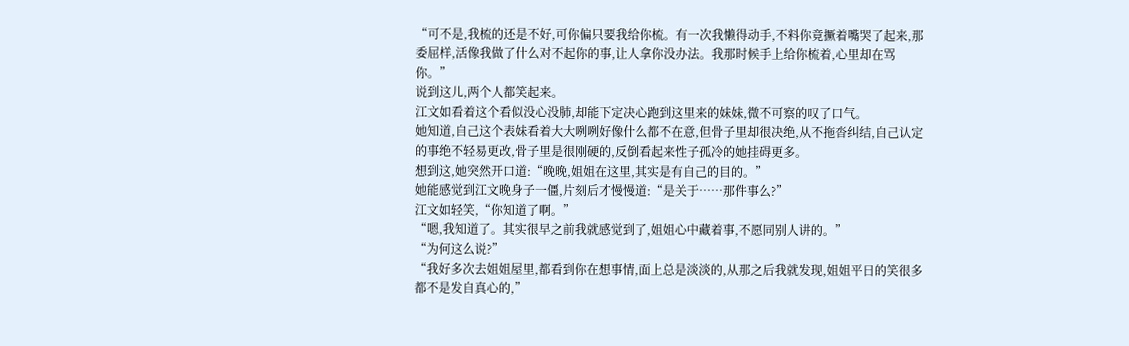“可不是,我梳的还是不好,可你偏只要我给你梳。有一次我懒得动手,不料你竟撅着嘴哭了起来,那委屈样,活像我做了什么对不起你的事,让人拿你没办法。我那时候手上给你梳着,心里却在骂你。”
说到这儿,两个人都笑起来。
江文如看着这个看似没心没肺,却能下定决心跑到这里来的妹妹,微不可察的叹了口气。
她知道,自己这个表妹看着大大咧咧好像什么都不在意,但骨子里却很决绝,从不拖沓纠结,自己认定的事绝不轻易更改,骨子里是很刚硬的,反倒看起来性子孤冷的她挂碍更多。
想到这,她突然开口道:“晚晚,姐姐在这里,其实是有自己的目的。”
她能感觉到江文晚身子一僵,片刻后才慢慢道:“是关于……那件事么?”
江文如轻笑,“你知道了啊。”
“嗯,我知道了。其实很早之前我就感觉到了,姐姐心中藏着事,不愿同别人讲的。”
“为何这么说?”
“我好多次去姐姐屋里,都看到你在想事情,面上总是淡淡的,从那之后我就发现,姐姐平日的笑很多都不是发自真心的,”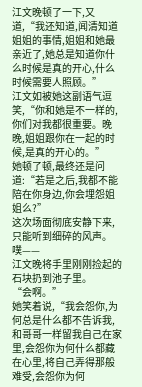江文晚顿了一下,又道,“我还知道,闻清知道姐姐的事情,姐姐和她最亲近了,她总是知道你什么时候是真的开心,什么时候需要人照顾。”
江文如被她这副语气逗笑,“你和她是不一样的,你们对我都很重要。晚晚,姐姐跟你在一起的时候,是真的开心的。”
她顿了顿,最终还是问道:“若是之后,我都不能陪在你身边,你会埋怨姐姐么?”
这次场面彻底安静下来,只能听到细碎的风声。
噗——
江文晚将手里刚刚捡起的石块扔到池子里。
“会啊。”
她笑着说,“我会怨你,为何总是什么都不告诉我,和哥哥一样留我自己在家里,会怨你为何什么都藏在心里,将自己弄得那般难受,会怨你为何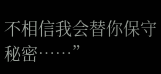不相信我会替你保守秘密……”